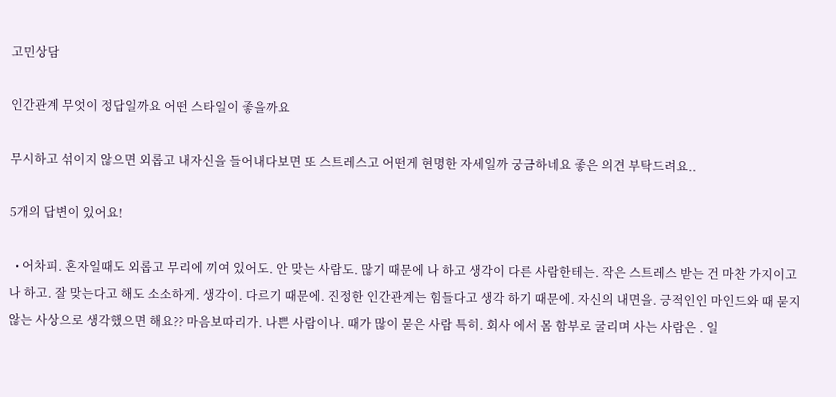고민상담

인간관계 무엇이 정답일까요 어떤 스타일이 좋을까요

무시하고 섞이지 않으면 외롭고 내자신을 들어내다보면 또 스트레스고 어떤게 현명한 자세일까 궁금하네요 좋은 의견 부탁드려요..

5개의 답변이 있어요!

  • 어차피. 혼자일때도 외롭고 무리에 끼여 있어도. 안 맞는 사람도. 많기 때문에 나 하고 생각이 다른 사람한테는. 작은 스트레스 받는 건 마찬 가지이고 나 하고. 잘 맞는다고 해도 소소하게. 생각이. 다르기 때문에. 진정한 인간관계는 힘들다고 생각 하기 때문에. 자신의 내면을. 긍적인인 마인드와 때 묻지 않는 사상으로 생각했으면 해요?? 마음보따리가. 나쁜 사람이나. 때가 많이 묻은 사람 특히. 회사 에서 몸 함부로 굴리며 사는 사람은 . 일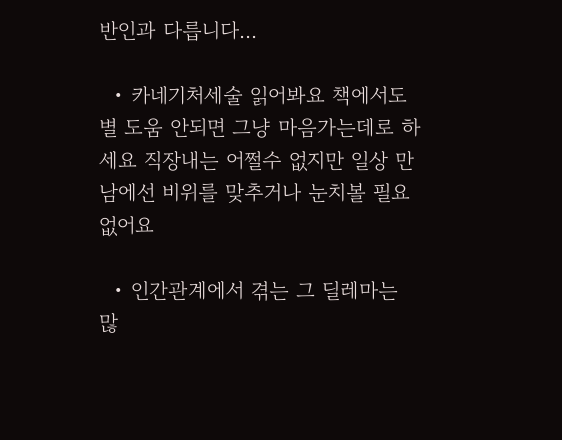반인과 다릅니다...

  • 카네기처세술 읽어봐요 책에서도 별 도움 안되면 그냥 마음가는데로 하세요 직장내는 어쩔수 없지만 일상 만남에선 비위를 맞추거나 눈치볼 필요 없어요

  • 인간관계에서 겪는 그 딜레마는 많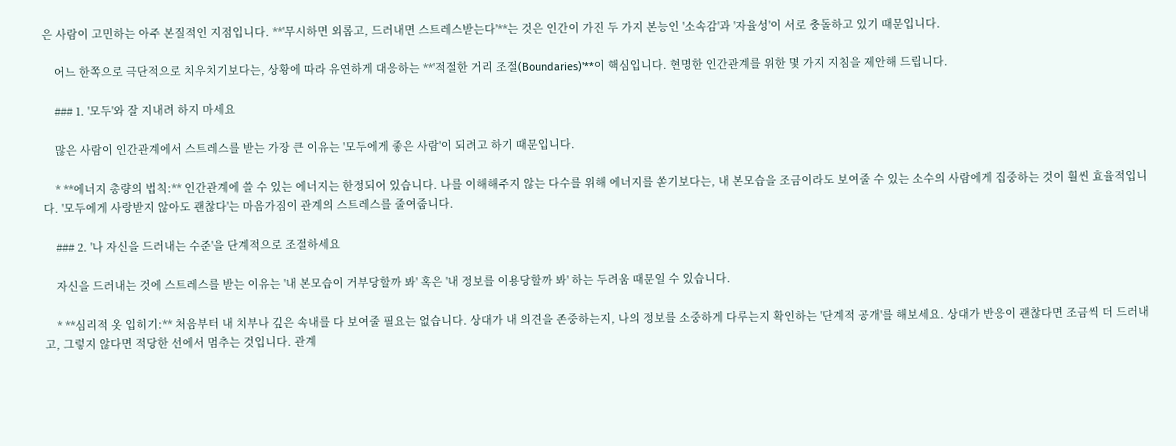은 사람이 고민하는 아주 본질적인 지점입니다. **'무시하면 외롭고, 드러내면 스트레스받는다'**는 것은 인간이 가진 두 가지 본능인 '소속감'과 '자율성'이 서로 충돌하고 있기 때문입니다.

    어느 한쪽으로 극단적으로 치우치기보다는, 상황에 따라 유연하게 대응하는 **'적절한 거리 조절(Boundaries)'**이 핵심입니다. 현명한 인간관계를 위한 몇 가지 지침을 제안해 드립니다.

    ### 1. '모두'와 잘 지내려 하지 마세요

    많은 사람이 인간관계에서 스트레스를 받는 가장 큰 이유는 '모두에게 좋은 사람'이 되려고 하기 때문입니다.

    * **에너지 총량의 법칙:** 인간관계에 쓸 수 있는 에너지는 한정되어 있습니다. 나를 이해해주지 않는 다수를 위해 에너지를 쏟기보다는, 내 본모습을 조금이라도 보여줄 수 있는 소수의 사람에게 집중하는 것이 훨씬 효율적입니다. '모두에게 사랑받지 않아도 괜찮다'는 마음가짐이 관계의 스트레스를 줄여줍니다.

    ### 2. '나 자신을 드러내는 수준'을 단계적으로 조절하세요

    자신을 드러내는 것에 스트레스를 받는 이유는 '내 본모습이 거부당할까 봐' 혹은 '내 정보를 이용당할까 봐' 하는 두려움 때문일 수 있습니다.

    * **심리적 옷 입히기:** 처음부터 내 치부나 깊은 속내를 다 보여줄 필요는 없습니다. 상대가 내 의견을 존중하는지, 나의 정보를 소중하게 다루는지 확인하는 '단계적 공개'를 해보세요. 상대가 반응이 괜찮다면 조금씩 더 드러내고, 그렇지 않다면 적당한 선에서 멈추는 것입니다. 관계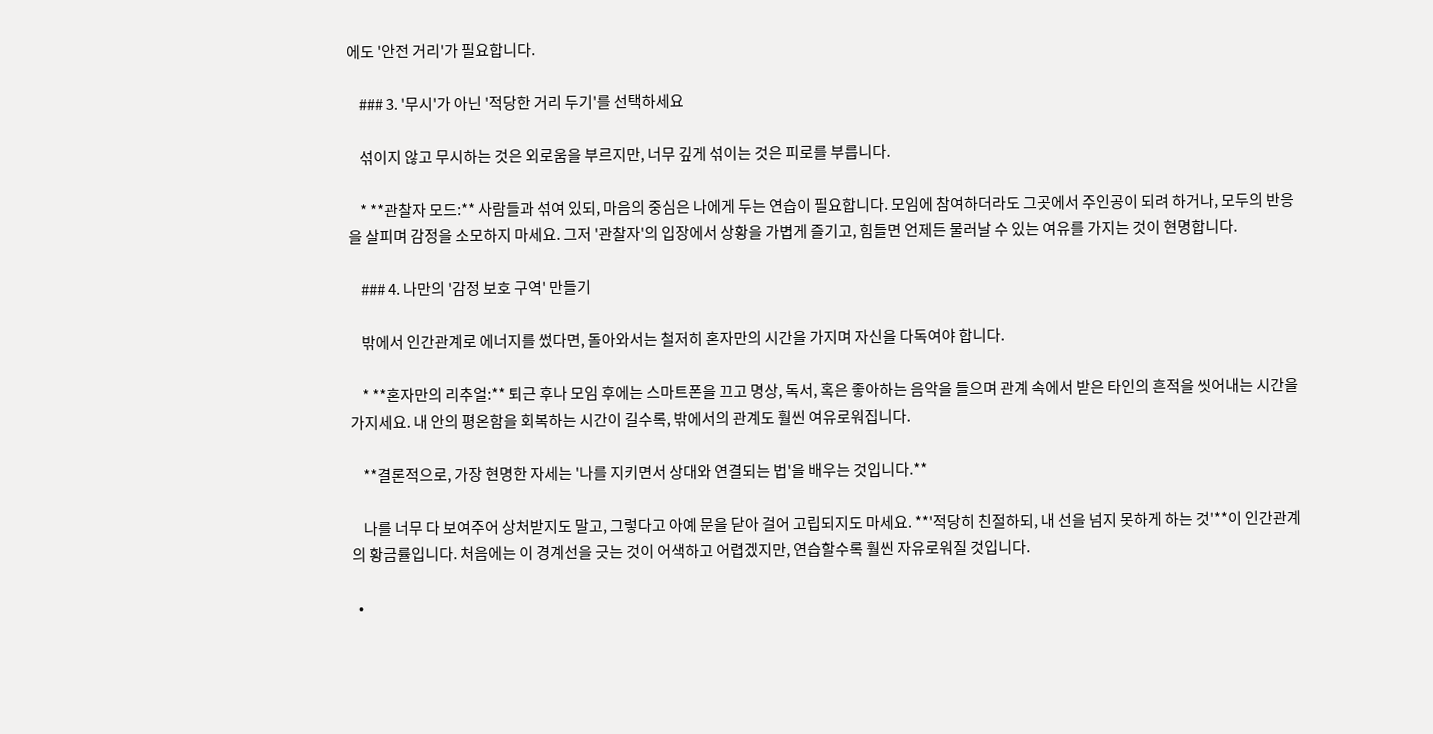에도 '안전 거리'가 필요합니다.

    ### 3. '무시'가 아닌 '적당한 거리 두기'를 선택하세요

    섞이지 않고 무시하는 것은 외로움을 부르지만, 너무 깊게 섞이는 것은 피로를 부릅니다.

    * **관찰자 모드:** 사람들과 섞여 있되, 마음의 중심은 나에게 두는 연습이 필요합니다. 모임에 참여하더라도 그곳에서 주인공이 되려 하거나, 모두의 반응을 살피며 감정을 소모하지 마세요. 그저 '관찰자'의 입장에서 상황을 가볍게 즐기고, 힘들면 언제든 물러날 수 있는 여유를 가지는 것이 현명합니다.

    ### 4. 나만의 '감정 보호 구역' 만들기

    밖에서 인간관계로 에너지를 썼다면, 돌아와서는 철저히 혼자만의 시간을 가지며 자신을 다독여야 합니다.

    * **혼자만의 리추얼:** 퇴근 후나 모임 후에는 스마트폰을 끄고 명상, 독서, 혹은 좋아하는 음악을 들으며 관계 속에서 받은 타인의 흔적을 씻어내는 시간을 가지세요. 내 안의 평온함을 회복하는 시간이 길수록, 밖에서의 관계도 훨씬 여유로워집니다.

    **결론적으로, 가장 현명한 자세는 '나를 지키면서 상대와 연결되는 법'을 배우는 것입니다.**

    나를 너무 다 보여주어 상처받지도 말고, 그렇다고 아예 문을 닫아 걸어 고립되지도 마세요. **'적당히 친절하되, 내 선을 넘지 못하게 하는 것'**이 인간관계의 황금률입니다. 처음에는 이 경계선을 긋는 것이 어색하고 어렵겠지만, 연습할수록 훨씬 자유로워질 것입니다.

  •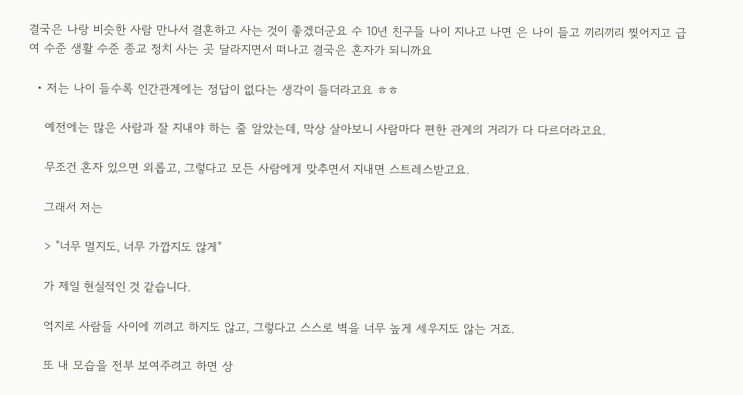결국은 나랑 비슷한 사람 만나서 결혼하고 사는 것이 좋겠더군요 수 10년 친구들 나이 지나고 나면 은 나이 들고 끼리끼리 찢어지고 급여 수준 생활 수준 종교 정치 사는 곳 달라지면서 떠나고 결국은 혼자가 되니까요

  • 저는 나이 들수록 인간관계에는 정답이 없다는 생각이 들더라고요 ㅎㅎ

    예전에는 많은 사람과 잘 지내야 하는 줄 알았는데, 막상 살아보니 사람마다 편한 관계의 거리가 다 다르더라고요.

    무조건 혼자 있으면 외롭고, 그렇다고 모든 사람에게 맞추면서 지내면 스트레스받고요.

    그래서 저는

    > "너무 멀지도, 너무 가깝지도 않게"

    가 제일 현실적인 것 같습니다.

    억지로 사람들 사이에 끼려고 하지도 않고, 그렇다고 스스로 벽을 너무 높게 세우지도 않는 거죠.

    또 내 모습을 전부 보여주려고 하면 상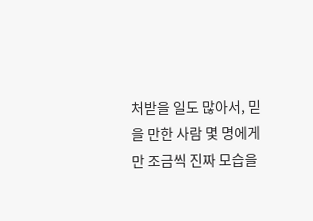처받을 일도 많아서, 믿을 만한 사람 몇 명에게만 조금씩 진짜 모습을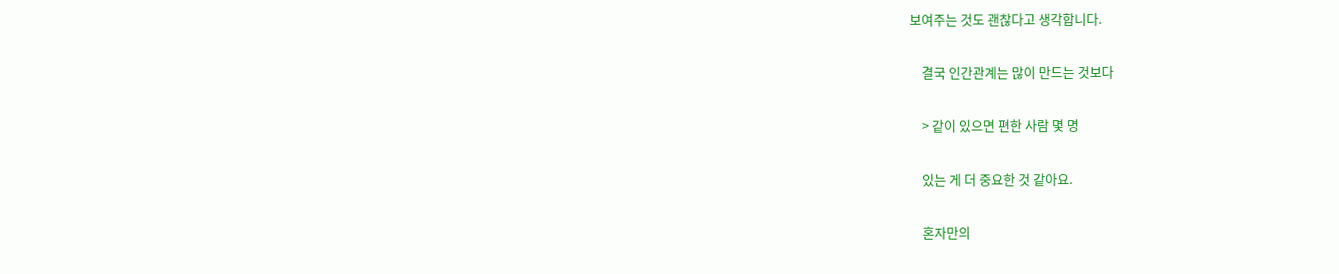보여주는 것도 괜찮다고 생각합니다.

    결국 인간관계는 많이 만드는 것보다

    > 같이 있으면 편한 사람 몇 명

    있는 게 더 중요한 것 같아요.

    혼자만의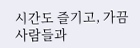시간도 즐기고, 가끔 사람들과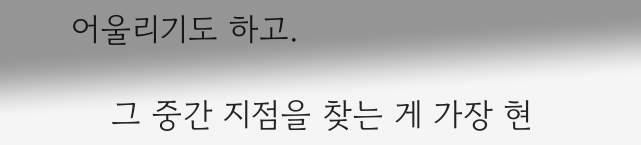어울리기도 하고.

    그 중간 지점을 찾는 게 가장 현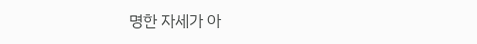명한 자세가 아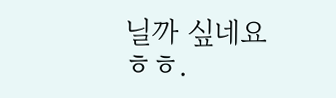닐까 싶네요 ㅎㅎ.